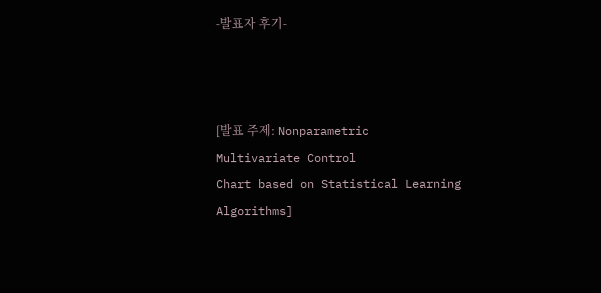-발표자 후기-



[발표 주제: Nonparametric Multivariate Control
Chart based on Statistical Learning Algorithms]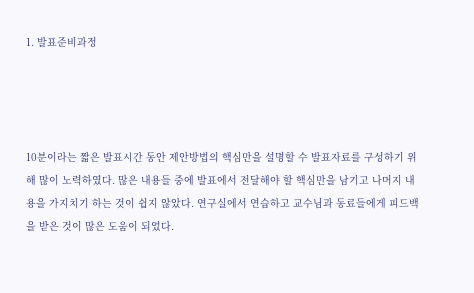1. 발표준비과정




10분이라는 짧은 발표시간 동안 제안방법의 핵심만을 설명할 수 발표자료를 구성하기 위해 많이 노력하였다. 많은 내용들 중에 발표에서 전달해야 할 핵심만을 남기고 나머지 내용을 가지치기 하는 것이 쉽지 않았다. 연구실에서 연습하고 교수님과 동료들에게 피드백을 받은 것이 많은 도움이 되었다.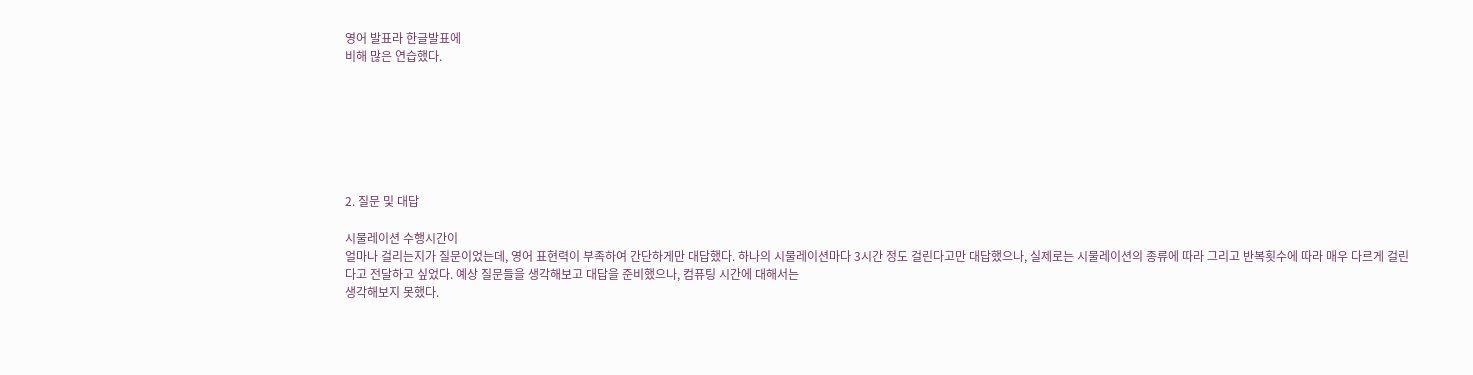영어 발표라 한글발표에
비해 많은 연습했다.







2. 질문 및 대답

시물레이션 수행시간이
얼마나 걸리는지가 질문이었는데, 영어 표현력이 부족하여 간단하게만 대답했다. 하나의 시물레이션마다 3시간 정도 걸린다고만 대답했으나, 실제로는 시물레이션의 종류에 따라 그리고 반복횟수에 따라 매우 다르게 걸린다고 전달하고 싶었다. 예상 질문들을 생각해보고 대답을 준비했으나, 컴퓨팅 시간에 대해서는
생각해보지 못했다.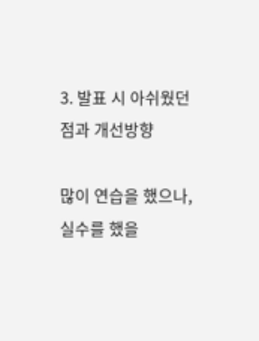3. 발표 시 아쉬웠던 점과 개선방향

많이 연습을 했으나, 실수를 했을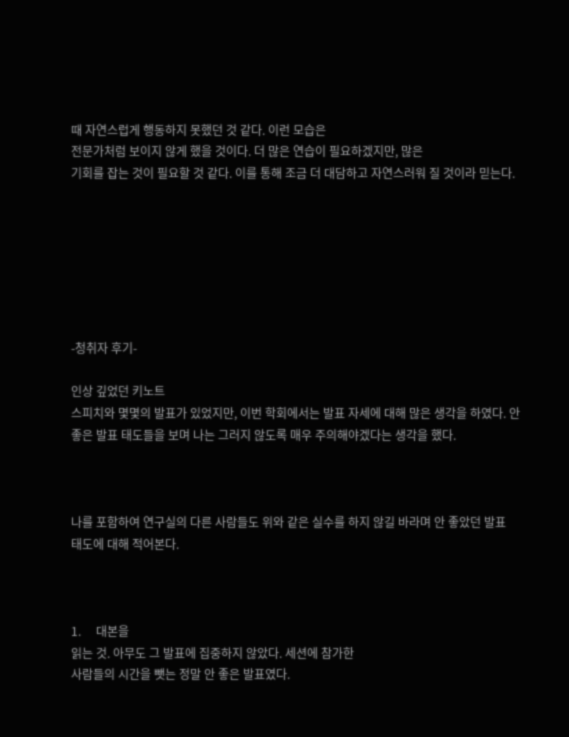때 자연스럽게 행동하지 못했던 것 같다. 이런 모습은
전문가처럼 보이지 않게 했을 것이다. 더 많은 연습이 필요하겠지만, 많은
기회를 잡는 것이 필요할 것 같다. 이를 통해 조금 더 대담하고 자연스러워 질 것이라 믿는다.







-청취자 후기-

인상 깊었던 키노트
스피치와 몇몇의 발표가 있었지만, 이번 학회에서는 발표 자세에 대해 많은 생각을 하였다. 안 좋은 발표 태도들을 보며 나는 그러지 않도록 매우 주의해야겠다는 생각을 했다.



나를 포함하여 연구실의 다른 사람들도 위와 같은 실수를 하지 않길 바라며 안 좋았던 발표
태도에 대해 적어본다.



1.     대본을
읽는 것. 아무도 그 발표에 집중하지 않았다. 세션에 참가한
사람들의 시간을 뺏는 정말 안 좋은 발표였다.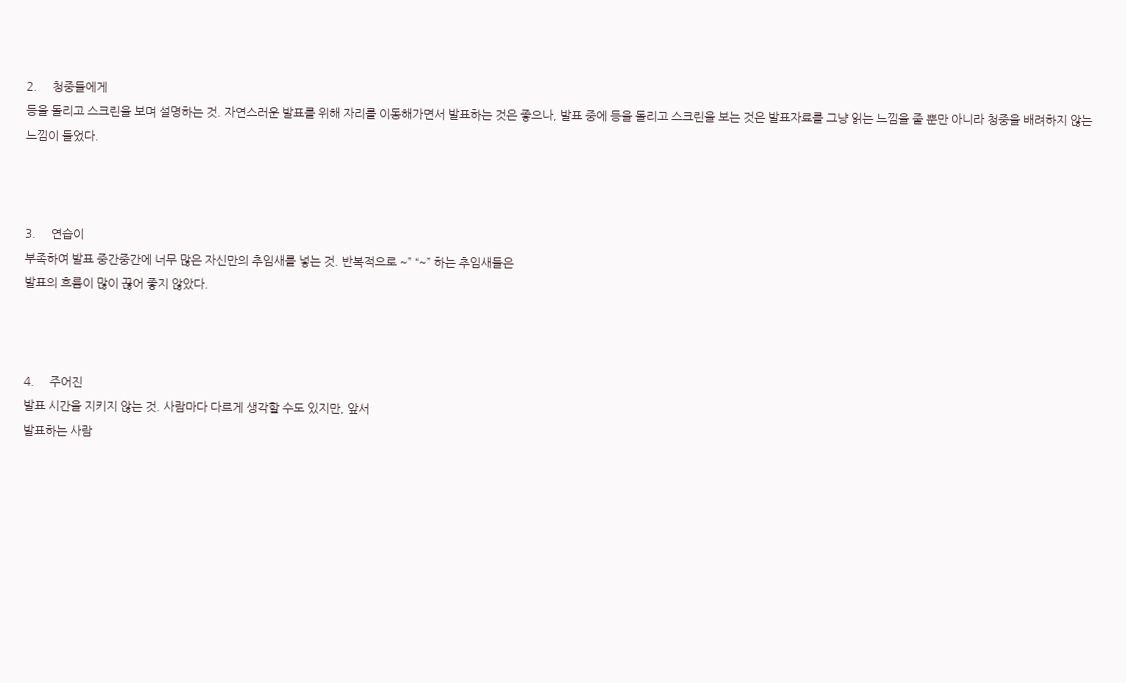2.     청중들에게
등을 돌리고 스크린을 보며 설명하는 것. 자연스러운 발표를 위해 자리를 이동해가면서 발표하는 것은 좋으나, 발표 중에 등을 돌리고 스크린을 보는 것은 발표자료를 그냥 읽는 느낌을 줄 뿐만 아니라 청중을 배려하지 않는
느낌이 들었다.



3.     연습이
부족하여 발표 중간중간에 너무 많은 자신만의 추임새를 넣는 것. 반복적으로 ~” “~” 하는 추임새들은
발표의 흐름이 많이 끊어 좋지 않았다.



4.     주어진
발표 시간을 지키지 않는 것. 사람마다 다르게 생각할 수도 있지만, 앞서
발표하는 사람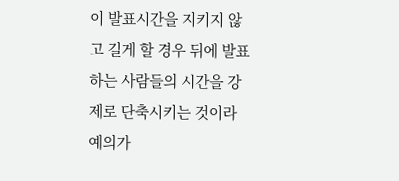이 발표시간을 지키지 않고 길게 할 경우 뒤에 발표하는 사람들의 시간을 강제로 단축시키는 것이라 예의가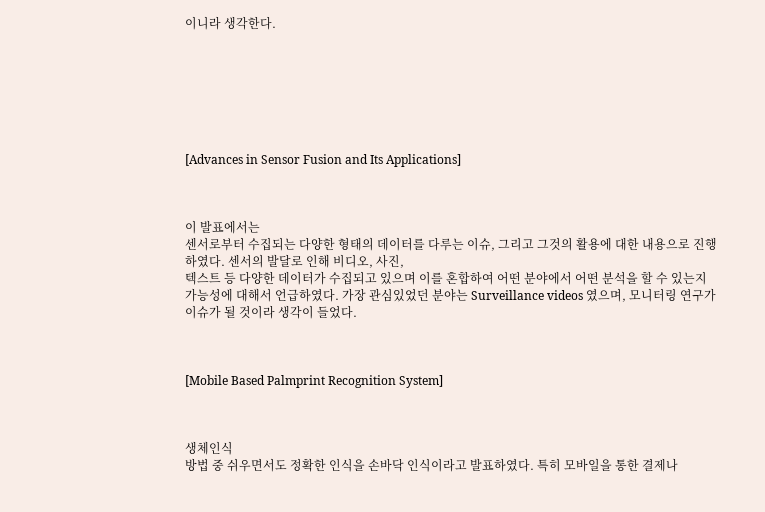이니라 생각한다.







[Advances in Sensor Fusion and Its Applications]



이 발표에서는
센서로부터 수집되는 다양한 형태의 데이터를 다루는 이슈, 그리고 그것의 활용에 대한 내용으로 진행하였다. 센서의 발달로 인해 비디오, 사진,
텍스트 등 다양한 데이터가 수집되고 있으며 이를 혼합하여 어떤 분야에서 어떤 분석을 할 수 있는지 가능성에 대해서 언급하였다. 가장 관심있었던 분야는 Surveillance videos 였으며, 모니터링 연구가 이슈가 될 것이라 생각이 들었다.



[Mobile Based Palmprint Recognition System]



생체인식
방법 중 쉬우면서도 정확한 인식을 손바닥 인식이라고 발표하였다. 특히 모바일을 통한 결제나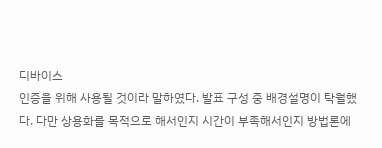디바이스
인증을 위해 사용될 것이라 말하였다. 발표 구성 중 배경설명이 탁월했다. 다만 상용화를 목적으로 해서인지 시간이 부족해서인지 방법론에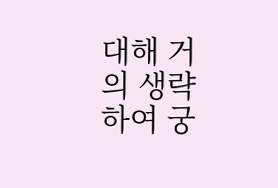대해 거의 생략하여 궁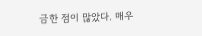금한 점이 많았다. 매우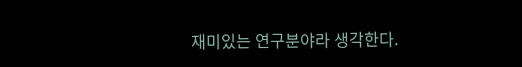재미있는 연구분야라 생각한다.